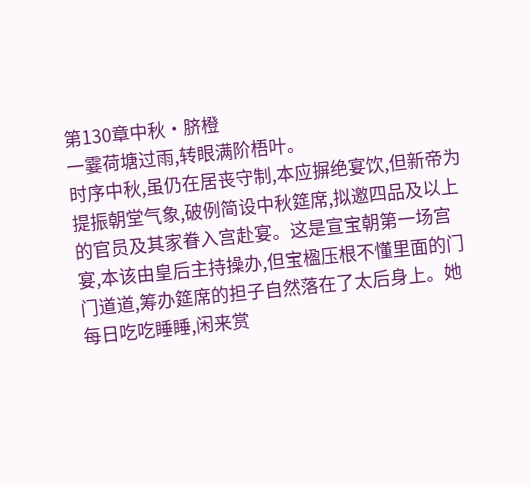第130章中秋·脐橙
一霎荷塘过雨,转眼满阶梧叶。
时序中秋,虽仍在居丧守制,本应摒绝宴饮,但新帝为提振朝堂气象,破例简设中秋筵席,拟邀四品及以上的官员及其家眷入宫赴宴。这是宣宝朝第一场宫宴,本该由皇后主持操办,但宝楹压根不懂里面的门门道道,筹办筵席的担子自然落在了太后身上。她每日吃吃睡睡,闲来赏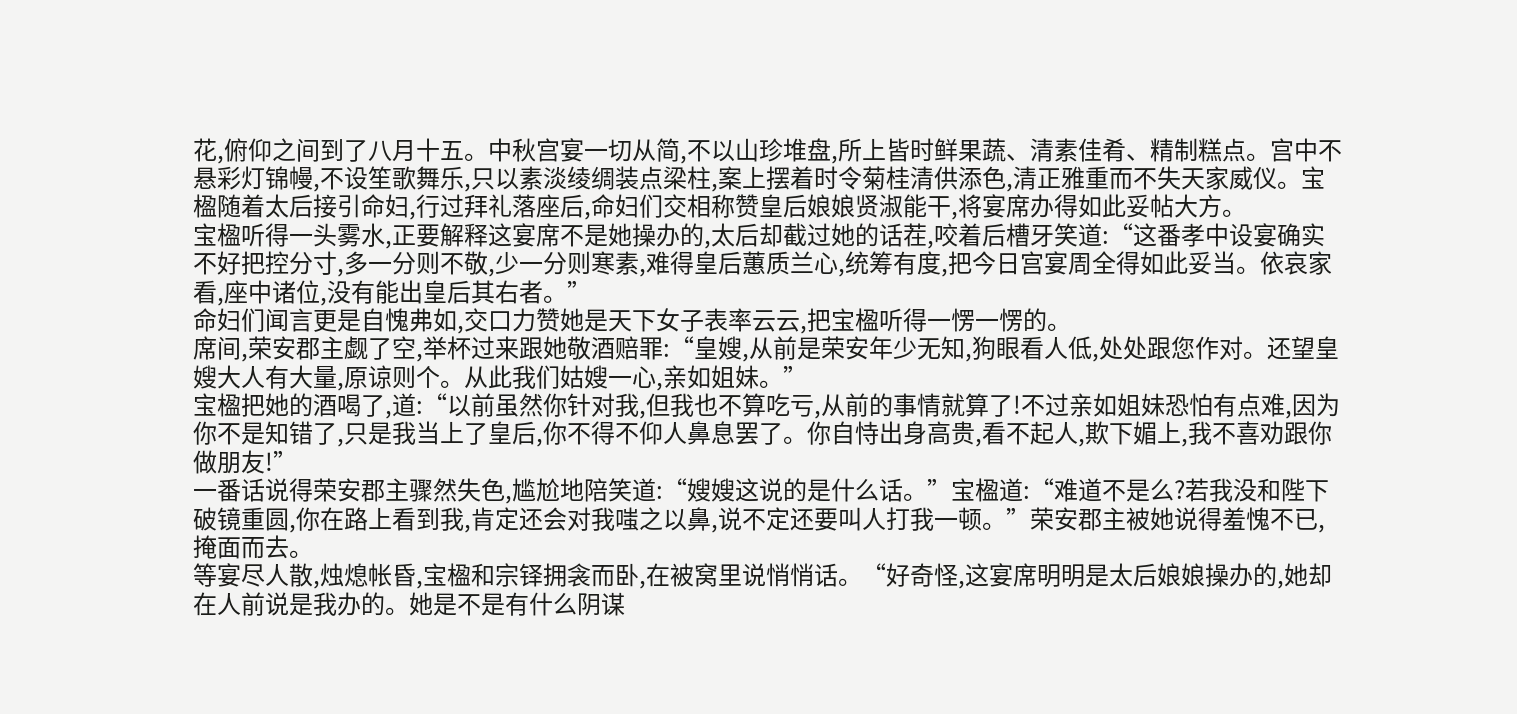花,俯仰之间到了八月十五。中秋宫宴一切从简,不以山珍堆盘,所上皆时鲜果蔬、清素佳肴、精制糕点。宫中不悬彩灯锦幔,不设笙歌舞乐,只以素淡绫绸装点梁柱,案上摆着时令菊桂清供添色,清正雅重而不失天家威仪。宝楹随着太后接引命妇,行过拜礼落座后,命妇们交相称赞皇后娘娘贤淑能干,将宴席办得如此妥帖大方。
宝楹听得一头雾水,正要解释这宴席不是她操办的,太后却截过她的话茬,咬着后槽牙笑道:“这番孝中设宴确实不好把控分寸,多一分则不敬,少一分则寒素,难得皇后蕙质兰心,统筹有度,把今日宫宴周全得如此妥当。依哀家看,座中诸位,没有能出皇后其右者。”
命妇们闻言更是自愧弗如,交口力赞她是天下女子表率云云,把宝楹听得一愣一愣的。
席间,荣安郡主觑了空,举杯过来跟她敬酒赔罪:“皇嫂,从前是荣安年少无知,狗眼看人低,处处跟您作对。还望皇嫂大人有大量,原谅则个。从此我们姑嫂一心,亲如姐妹。”
宝楹把她的酒喝了,道:“以前虽然你针对我,但我也不算吃亏,从前的事情就算了!不过亲如姐妹恐怕有点难,因为你不是知错了,只是我当上了皇后,你不得不仰人鼻息罢了。你自恃出身高贵,看不起人,欺下媚上,我不喜劝跟你做朋友!”
一番话说得荣安郡主骤然失色,尴尬地陪笑道:“嫂嫂这说的是什么话。”宝楹道:“难道不是么?若我没和陛下破镜重圆,你在路上看到我,肯定还会对我嗤之以鼻,说不定还要叫人打我一顿。”荣安郡主被她说得羞愧不已,掩面而去。
等宴尽人散,烛熄帐昏,宝楹和宗铎拥衾而卧,在被窝里说悄悄话。“好奇怪,这宴席明明是太后娘娘操办的,她却在人前说是我办的。她是不是有什么阴谋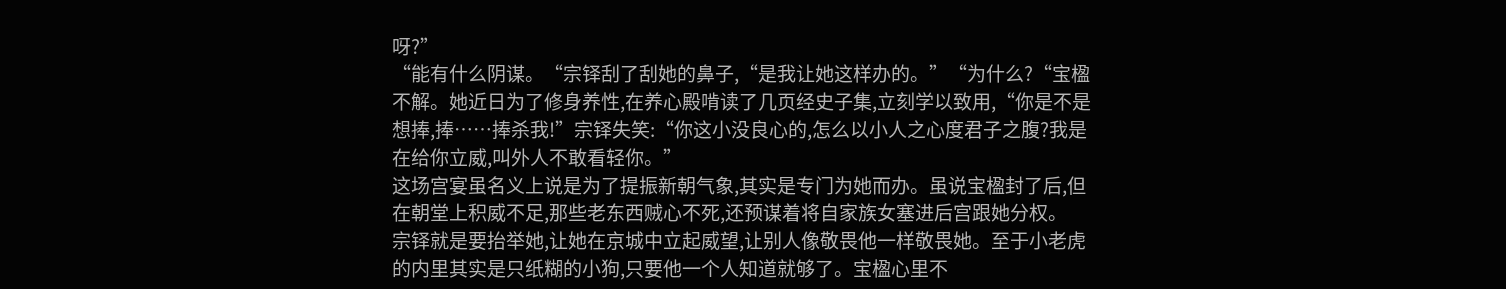呀?”
“能有什么阴谋。“宗铎刮了刮她的鼻子,“是我让她这样办的。”“为什么?“宝楹不解。她近日为了修身养性,在养心殿啃读了几页经史子集,立刻学以致用,“你是不是想捧,捧……捧杀我!”宗铎失笑:“你这小没良心的,怎么以小人之心度君子之腹?我是在给你立威,叫外人不敢看轻你。”
这场宫宴虽名义上说是为了提振新朝气象,其实是专门为她而办。虽说宝楹封了后,但在朝堂上积威不足,那些老东西贼心不死,还预谋着将自家族女塞进后宫跟她分权。
宗铎就是要抬举她,让她在京城中立起威望,让别人像敬畏他一样敬畏她。至于小老虎的内里其实是只纸糊的小狗,只要他一个人知道就够了。宝楹心里不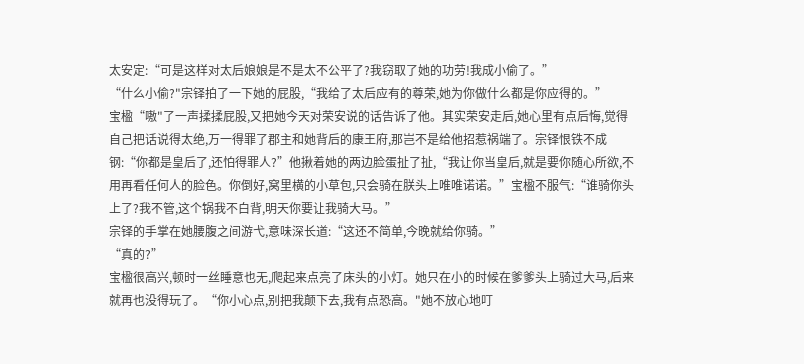太安定:“可是这样对太后娘娘是不是太不公平了?我窃取了她的功劳!我成小偷了。”
“什么小偷?"宗铎拍了一下她的屁股,“我给了太后应有的尊荣,她为你做什么都是你应得的。”
宝楹“嗷"了一声揉揉屁股,又把她今天对荣安说的话告诉了他。其实荣安走后,她心里有点后悔,觉得自己把话说得太绝,万一得罪了郡主和她背后的康王府,那岂不是给他招惹祸端了。宗铎恨铁不成钢:“你都是皇后了,还怕得罪人?”他揪着她的两边脸蛋扯了扯,“我让你当皇后,就是要你随心所欲,不用再看任何人的脸色。你倒好,窝里横的小草包,只会骑在朕头上唯唯诺诺。”宝楹不服气:“谁骑你头上了?我不管,这个锅我不白背,明天你要让我骑大马。”
宗铎的手掌在她腰腹之间游弋,意味深长道:“这还不简单,今晚就给你骑。”
“真的?”
宝楹很高兴,顿时一丝睡意也无,爬起来点亮了床头的小灯。她只在小的时候在爹爹头上骑过大马,后来就再也没得玩了。“你小心点,别把我颠下去,我有点恐高。"她不放心地叮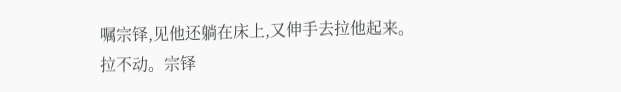嘱宗铎,见他还躺在床上,又伸手去拉他起来。
拉不动。宗铎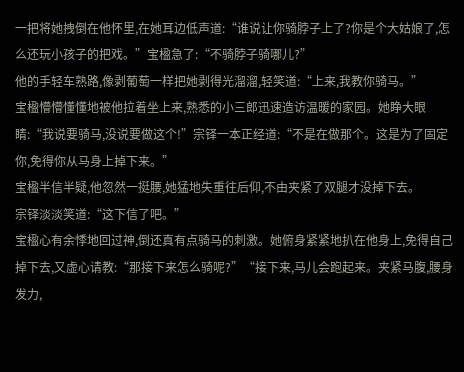一把将她拽倒在他怀里,在她耳边低声道:“谁说让你骑脖子上了?你是个大姑娘了,怎么还玩小孩子的把戏。”宝楹急了:“不骑脖子骑哪儿?”
他的手轻车熟路,像剥葡萄一样把她剥得光溜溜,轻笑道:“上来,我教你骑马。”
宝楹懵懵懂懂地被他拉着坐上来,熟悉的小三郎迅速造访温暖的家园。她睁大眼睛:“我说要骑马,没说要做这个!”宗铎一本正经道:“不是在做那个。这是为了固定你,免得你从马身上掉下来。”
宝楹半信半疑,他忽然一挺腰,她猛地失重往后仰,不由夹紧了双腿才没掉下去。
宗铎淡淡笑道:“这下信了吧。”
宝楹心有余悸地回过神,倒还真有点骑马的刺激。她俯身紧紧地扒在他身上,免得自己掉下去,又虚心请教:“那接下来怎么骑呢?”“接下来,马儿会跑起来。夹紧马腹,腰身发力,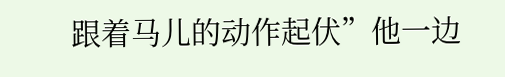跟着马儿的动作起伏”他一边